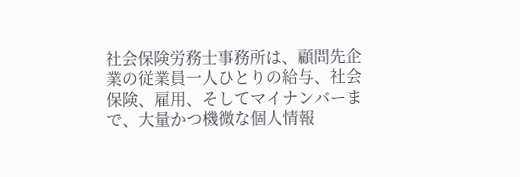社会保険労務士事務所は、顧問先企業の従業員一人ひとりの給与、社会保険、雇用、そしてマイナンバーまで、大量かつ機微な個人情報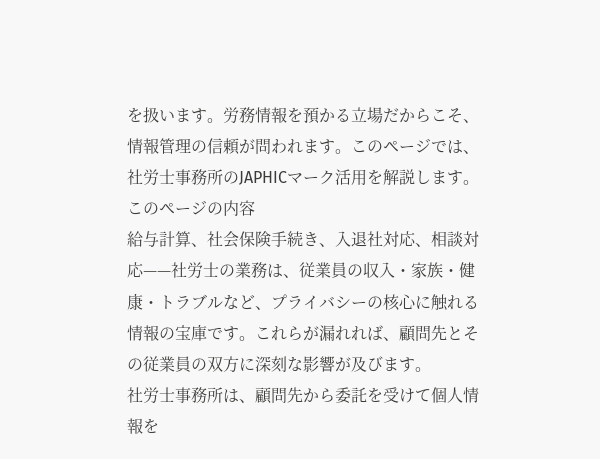を扱います。労務情報を預かる立場だからこそ、情報管理の信頼が問われます。このページでは、社労士事務所のJAPHICマーク活用を解説します。
このページの内容
給与計算、社会保険手続き、入退社対応、相談対応——社労士の業務は、従業員の収入・家族・健康・トラブルなど、プライバシーの核心に触れる情報の宝庫です。これらが漏れれば、顧問先とその従業員の双方に深刻な影響が及びます。
社労士事務所は、顧問先から委託を受けて個人情報を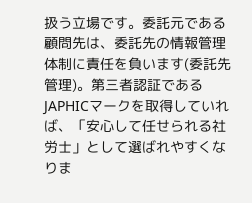扱う立場です。委託元である顧問先は、委託先の情報管理体制に責任を負います(委託先管理)。第三者認証であるJAPHICマークを取得していれば、「安心して任せられる社労士」として選ばれやすくなりま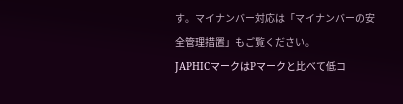す。マイナンバー対応は「マイナンバーの安全管理措置」もご覧ください。
JAPHICマークはPマークと比べて低コ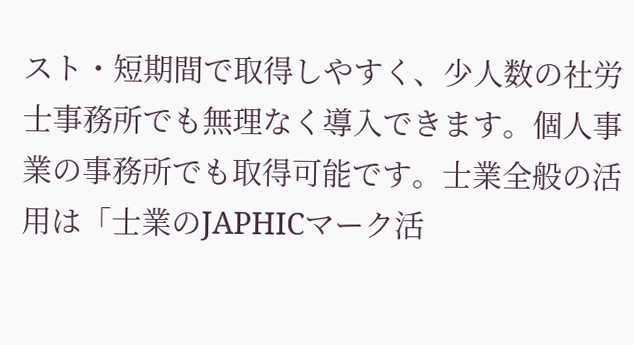スト・短期間で取得しやすく、少人数の社労士事務所でも無理なく導入できます。個人事業の事務所でも取得可能です。士業全般の活用は「士業のJAPHICマーク活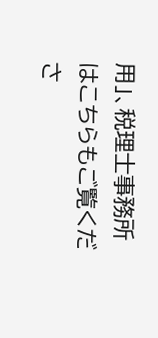用」、税理士事務所はこちらもご覧くださ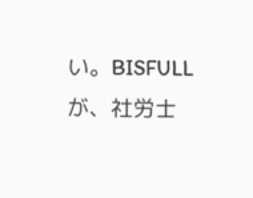い。BISFULLが、社労士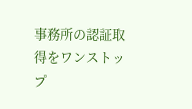事務所の認証取得をワンストップ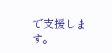で支援します。